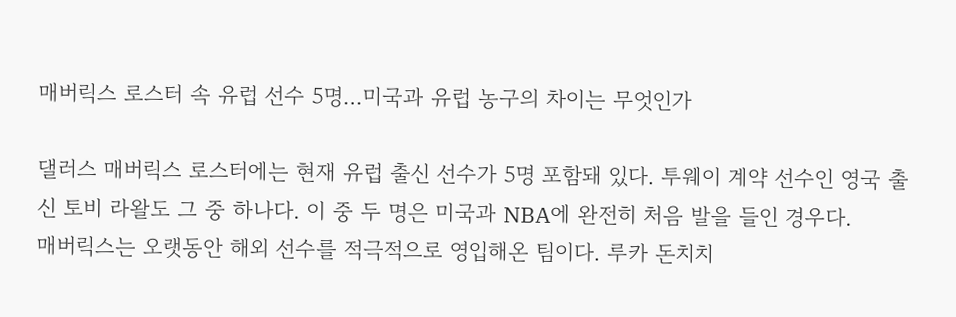매버릭스 로스터 속 유럽 선수 5명…미국과 유럽 농구의 차이는 무엇인가

댈러스 매버릭스 로스터에는 현재 유럽 출신 선수가 5명 포함돼 있다. 투웨이 계약 선수인 영국 출신 토비 라왈도 그 중 하나다. 이 중 두 명은 미국과 NBA에 완전히 처음 발을 들인 경우다.
매버릭스는 오랫동안 해외 선수를 적극적으로 영입해온 팀이다. 루카 돈치치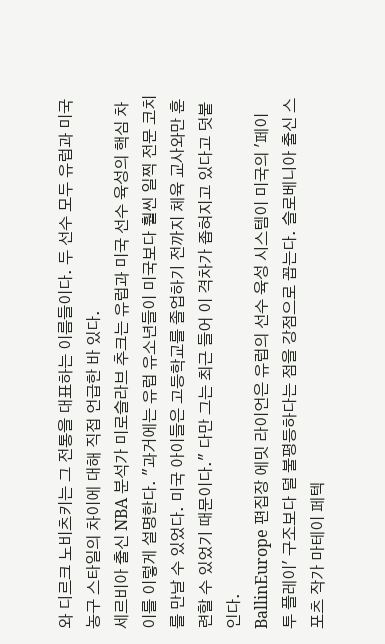와 디르크 노비츠키는 그 전통을 대표하는 이름들이다. 두 선수 모두 유럽과 미국 농구 스타일의 차이에 대해 직접 언급한 바 있다.
세르비아 출신 NBA 분석가 미로슬라브 추크는 유럽과 미국 선수 육성의 핵심 차이를 이렇게 설명한다. "과거에는 유럽 유소년들이 미국보다 훨씬 일찍 전문 코치를 만날 수 있었다. 미국 아이들은 고등학교를 졸업하기 전까지 체육 교사와만 훈련할 수 있었기 때문이다." 다만 그는 최근 들어 이 격차가 좁혀지고 있다고 덧붙인다.
BallinEurope 편집장 에밋 라이언은 유럽의 선수 육성 시스템이 미국의 '페이 투 플레이' 구조보다 덜 불평등하다는 점을 강점으로 꼽는다. 슬로베니아 출신 스포츠 작가 마테이 페텍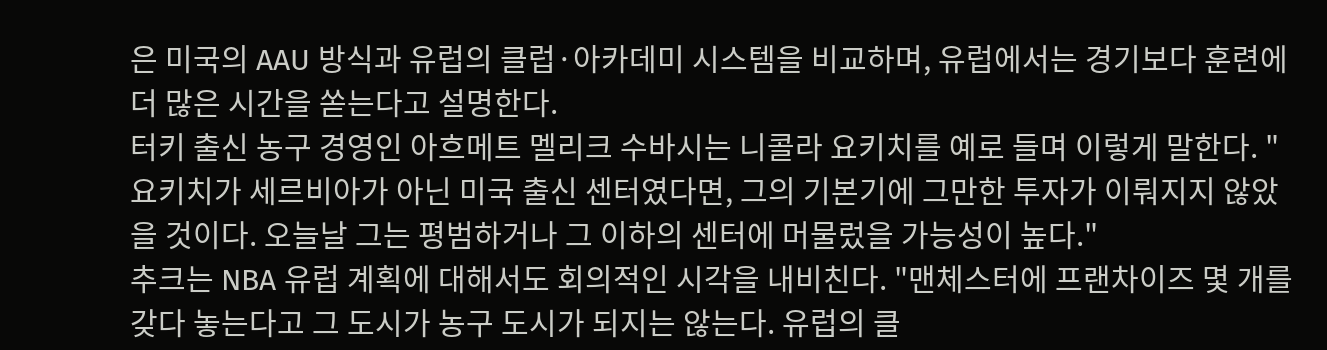은 미국의 AAU 방식과 유럽의 클럽·아카데미 시스템을 비교하며, 유럽에서는 경기보다 훈련에 더 많은 시간을 쏟는다고 설명한다.
터키 출신 농구 경영인 아흐메트 멜리크 수바시는 니콜라 요키치를 예로 들며 이렇게 말한다. "요키치가 세르비아가 아닌 미국 출신 센터였다면, 그의 기본기에 그만한 투자가 이뤄지지 않았을 것이다. 오늘날 그는 평범하거나 그 이하의 센터에 머물렀을 가능성이 높다."
추크는 NBA 유럽 계획에 대해서도 회의적인 시각을 내비친다. "맨체스터에 프랜차이즈 몇 개를 갖다 놓는다고 그 도시가 농구 도시가 되지는 않는다. 유럽의 클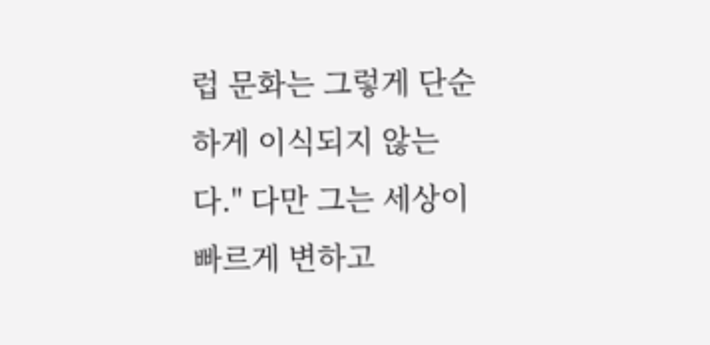럽 문화는 그렇게 단순하게 이식되지 않는다." 다만 그는 세상이 빠르게 변하고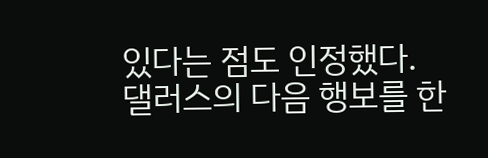있다는 점도 인정했다.
댈러스의 다음 행보를 한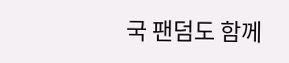국 팬덤도 함께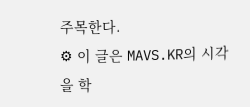주목한다.
⚙ 이 글은 MAVS.KR의 시각을 학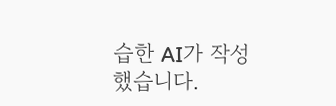습한 AI가 작성했습니다.